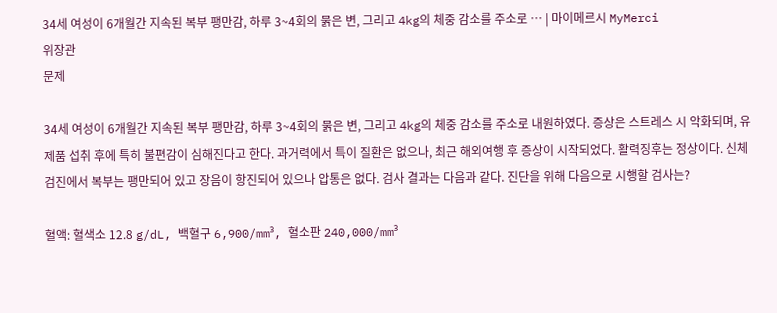34세 여성이 6개월간 지속된 복부 팽만감, 하루 3~4회의 묽은 변, 그리고 4kg의 체중 감소를 주소로 … | 마이메르시 MyMerci
위장관
문제

34세 여성이 6개월간 지속된 복부 팽만감, 하루 3~4회의 묽은 변, 그리고 4kg의 체중 감소를 주소로 내원하였다. 증상은 스트레스 시 악화되며, 유제품 섭취 후에 특히 불편감이 심해진다고 한다. 과거력에서 특이 질환은 없으나, 최근 해외여행 후 증상이 시작되었다. 활력징후는 정상이다. 신체검진에서 복부는 팽만되어 있고 장음이 항진되어 있으나 압통은 없다. 검사 결과는 다음과 같다. 진단을 위해 다음으로 시행할 검사는?

혈액: 혈색소 12.8 g/dL, 백혈구 6,900/mm³, 혈소판 240,000/mm³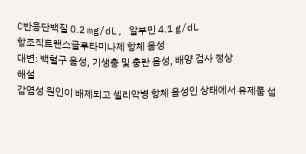C반응단백질 0.2 mg/dL, 알부민 4.1 g/dL
항조직트랜스글루타미나제 항체 음성
대변: 백혈구 음성, 기생충 및 충란 음성, 배양 검사 정상
해설
감염성 원인이 배제되고 셀리악병 항체 음성인 상태에서 유제품 섭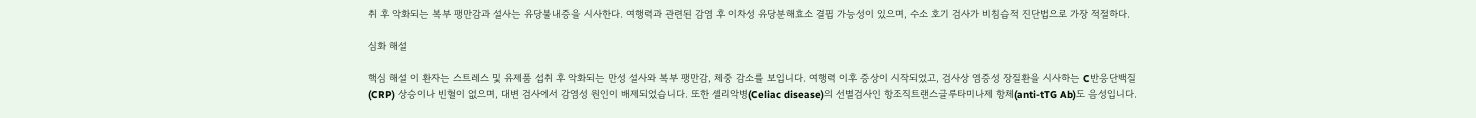취 후 악화되는 복부 팽만감과 설사는 유당불내증을 시사한다. 여행력과 관련된 감염 후 이차성 유당분해효소 결핍 가능성이 있으며, 수소 호기 검사가 비침습적 진단법으로 가장 적절하다.

심화 해설

핵심 해설 이 환자는 스트레스 및 유제품 섭취 후 악화되는 만성 설사와 복부 팽만감, 체중 감소를 보입니다. 여행력 이후 증상이 시작되었고, 검사상 염증성 장질환을 시사하는 C반응단백질(CRP) 상승이나 빈혈이 없으며, 대변 검사에서 감염성 원인이 배제되었습니다. 또한 셀리악병(Celiac disease)의 선별검사인 항조직트랜스글루타미나제 항체(anti-tTG Ab)도 음성입니다.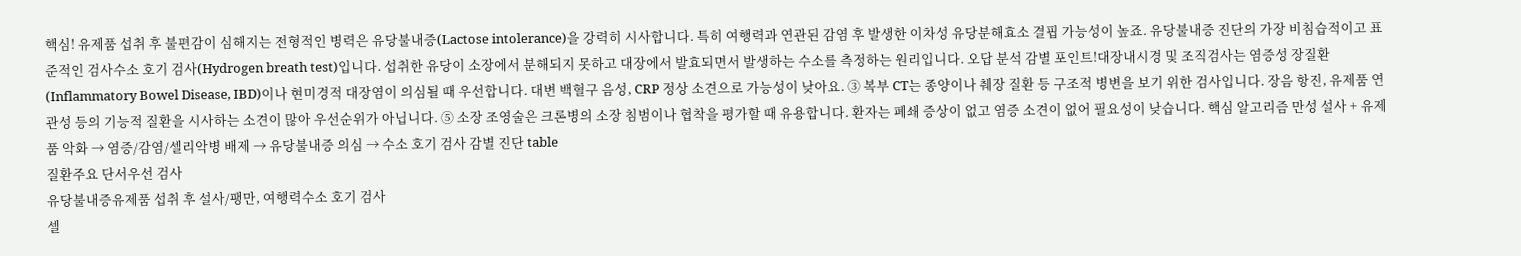핵심! 유제품 섭취 후 불편감이 심해지는 전형적인 병력은 유당불내증(Lactose intolerance)을 강력히 시사합니다. 특히 여행력과 연관된 감염 후 발생한 이차성 유당분해효소 결핍 가능성이 높죠. 유당불내증 진단의 가장 비침습적이고 표준적인 검사수소 호기 검사(Hydrogen breath test)입니다. 섭취한 유당이 소장에서 분해되지 못하고 대장에서 발효되면서 발생하는 수소를 측정하는 원리입니다. 오답 분석 감별 포인트!대장내시경 및 조직검사는 염증성 장질환(Inflammatory Bowel Disease, IBD)이나 현미경적 대장염이 의심될 때 우선합니다. 대변 백혈구 음성, CRP 정상 소견으로 가능성이 낮아요. ③ 복부 CT는 종양이나 췌장 질환 등 구조적 병변을 보기 위한 검사입니다. 장음 항진, 유제품 연관성 등의 기능적 질환을 시사하는 소견이 많아 우선순위가 아닙니다. ⑤ 소장 조영술은 크론병의 소장 침범이나 협착을 평가할 때 유용합니다. 환자는 폐쇄 증상이 없고 염증 소견이 없어 필요성이 낮습니다. 핵심 알고리즘 만성 설사 + 유제품 악화 → 염증/감염/셀리악병 배제 → 유당불내증 의심 → 수소 호기 검사 감별 진단 table
질환주요 단서우선 검사
유당불내증유제품 섭취 후 설사/팽만, 여행력수소 호기 검사
셀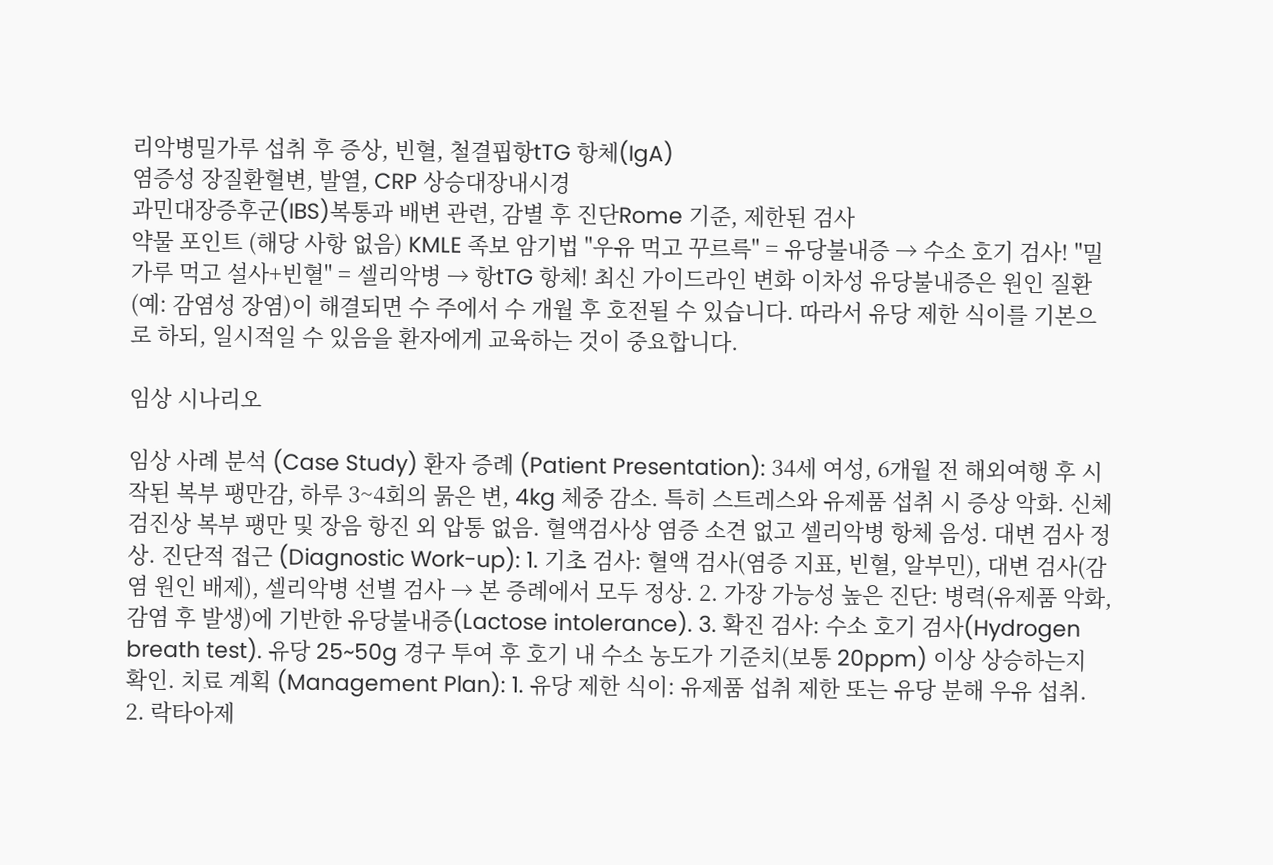리악병밀가루 섭취 후 증상, 빈혈, 철결핍항tTG 항체(IgA)
염증성 장질환혈변, 발열, CRP 상승대장내시경
과민대장증후군(IBS)복통과 배변 관련, 감별 후 진단Rome 기준, 제한된 검사
약물 포인트 (해당 사항 없음) KMLE 족보 암기법 "우유 먹고 꾸르륵" = 유당불내증 → 수소 호기 검사! "밀가루 먹고 설사+빈혈" = 셀리악병 → 항tTG 항체! 최신 가이드라인 변화 이차성 유당불내증은 원인 질환(예: 감염성 장염)이 해결되면 수 주에서 수 개월 후 호전될 수 있습니다. 따라서 유당 제한 식이를 기본으로 하되, 일시적일 수 있음을 환자에게 교육하는 것이 중요합니다.

임상 시나리오

임상 사례 분석 (Case Study) 환자 증례 (Patient Presentation): 34세 여성, 6개월 전 해외여행 후 시작된 복부 팽만감, 하루 3~4회의 묽은 변, 4kg 체중 감소. 특히 스트레스와 유제품 섭취 시 증상 악화. 신체검진상 복부 팽만 및 장음 항진 외 압통 없음. 혈액검사상 염증 소견 없고 셀리악병 항체 음성. 대변 검사 정상. 진단적 접근 (Diagnostic Work-up): 1. 기초 검사: 혈액 검사(염증 지표, 빈혈, 알부민), 대변 검사(감염 원인 배제), 셀리악병 선별 검사 → 본 증례에서 모두 정상. 2. 가장 가능성 높은 진단: 병력(유제품 악화, 감염 후 발생)에 기반한 유당불내증(Lactose intolerance). 3. 확진 검사: 수소 호기 검사(Hydrogen breath test). 유당 25~50g 경구 투여 후 호기 내 수소 농도가 기준치(보통 20ppm) 이상 상승하는지 확인. 치료 계획 (Management Plan): 1. 유당 제한 식이: 유제품 섭취 제한 또는 유당 분해 우유 섭취. 2. 락타아제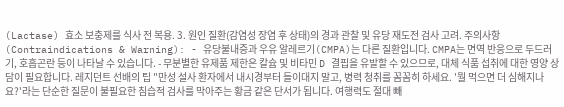(Lactase) 효소 보충제를 식사 전 복용. 3. 원인 질환(감염성 장염 후 상태)의 경과 관찰 및 유당 재도전 검사 고려. 주의사항 (Contraindications & Warning): - 유당불내증과 우유 알레르기(CMPA)는 다른 질환입니다. CMPA는 면역 반응으로 두드러기, 호흡곤란 등이 나타날 수 있습니다. - 무분별한 유제품 제한은 칼슘 및 비타민 D 결핍을 유발할 수 있으므로, 대체 식품 섭취에 대한 영양 상담이 필요합니다. 레지던트 선배의 팁 "만성 설사 환자에서 내시경부터 들이대지 말고, 병력 청취를 꼼꼼히 하세요. '뭘 먹으면 더 심해지나요?'라는 단순한 질문이 불필요한 침습적 검사를 막아주는 황금 같은 단서가 됩니다. 여행력도 절대 빼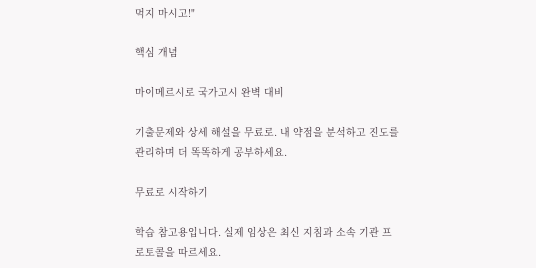먹지 마시고!"

핵심 개념

마이메르시로 국가고시 완벽 대비

기출문제와 상세 해설을 무료로. 내 약점을 분석하고 진도를 관리하며 더 똑똑하게 공부하세요.

무료로 시작하기

학습 참고용입니다. 실제 임상은 최신 지침과 소속 기관 프로토콜을 따르세요.